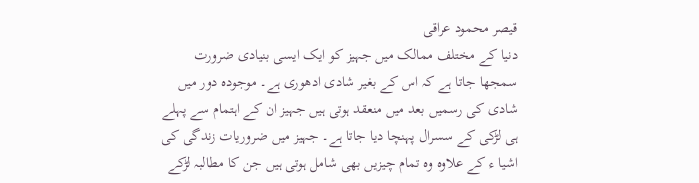قیصر محمود عراقی
دنیا کے مختلف ممالک میں جہیز کو ایک ایسی بنیادی ضرورت سمجھا جاتا ہے کہ اس کے بغیر شادی ادھوری ہے۔ موجودہ دور میں شادی کی رسمیں بعد میں منعقد ہوتی ہیں جہیز ان کے اہتمام سے پہلے ہی لڑکی کے سسرال پہنچا دیا جاتا ہے۔ جہیز میں ضروریات زندگی کی اشیا ء کے علاوہ وہ تمام چیزیں بھی شامل ہوتی ہیں جن کا مطالبہ لڑکے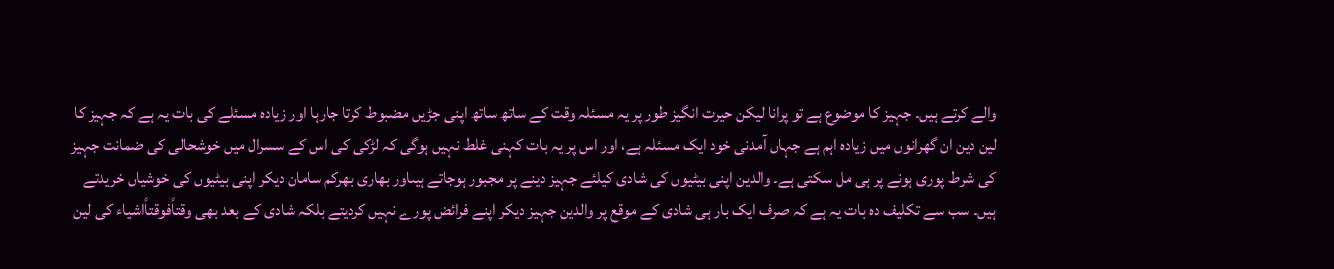والے کرتے ہیں۔ جہیز کا موضوع ہے تو پرانا لیکن حیرت انگیز طور پر یہ مسئلہ وقت کے ساتھ ساتھ اپنی جڑیں مضبوط کرتا جارہا اور زیادہ مسئلے کی بات یہ ہے کہ جہیز کا لین دین ان گھرانوں میں زیادہ اہم ہے جہاں آمدنی خود ایک مسئلہ ہے، اور اس پر یہ بات کہنی غلط نہیں ہوگی کہ لڑکی کی اس کے سسرال میں خوشحالی کی ضمانت جہیز کی شرط پوری ہونے پر ہی مل سکتی ہے۔ والدین اپنی بیٹیوں کی شادی کیلئے جہیز دینے پر مجبور ہوجاتے ہیںاور بھاری بھرکم سامان دیکر اپنی بیٹیوں کی خوشیاں خریدتے ہیں۔ سب سے تکلیف دہ بات یہ ہے کہ صرف ایک بار ہی شادی کے موقع پر والدین جہیز دیکر اپنے فرائض پورے نہیں کردیتے بلکہ شادی کے بعد بھی وقتاًفوقتاًاشیاء کی لین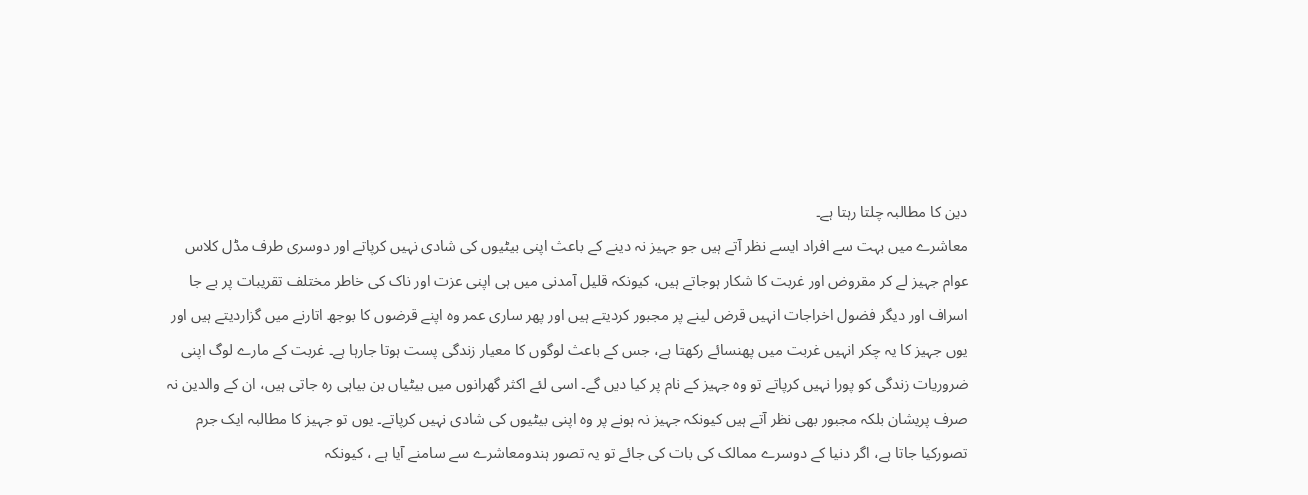دین کا مطالبہ چلتا رہتا ہے۔
معاشرے میں بہت سے افراد ایسے نظر آتے ہیں جو جہیز نہ دینے کے باعث اپنی بیٹیوں کی شادی نہیں کرپاتے اور دوسری طرف مڈل کلاس عوام جہیز لے کر مقروض اور غربت کا شکار ہوجاتے ہیں، کیونکہ قلیل آمدنی میں ہی اپنی عزت اور ناک کی خاطر مختلف تقریبات پر بے جا اسراف اور دیگر فضول اخراجات انہیں قرض لینے پر مجبور کردیتے ہیں اور پھر ساری عمر وہ اپنے قرضوں کا بوجھ اتارنے میں گزاردیتے ہیں اور یوں جہیز کا یہ چکر انہیں غربت میں پھنسائے رکھتا ہے، جس کے باعث لوگوں کا معیار زندگی پست ہوتا جارہا ہے۔ غربت کے مارے لوگ اپنی ضروریات زندگی کو پورا نہیں کرپاتے تو وہ جہیز کے نام پر کیا دیں گے۔ اسی لئے اکثر گھرانوں میں بیٹیاں بن بیاہی رہ جاتی ہیں، ان کے والدین نہ صرف پریشان بلکہ مجبور بھی نظر آتے ہیں کیونکہ جہیز نہ ہونے پر وہ اپنی بیٹیوں کی شادی نہیں کرپاتے۔ یوں تو جہیز کا مطالبہ ایک جرم تصورکیا جاتا ہے، اگر دنیا کے دوسرے ممالک کی بات کی جائے تو یہ تصور ہندومعاشرے سے سامنے آیا ہے ، کیونکہ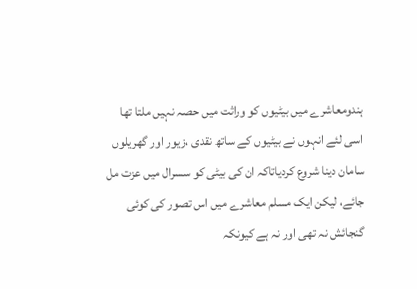ہندومعاشرے میں بیٹیوں کو وراثت میں حصہ نہیں ملتا تھا اسی لئے انہوں نے بیٹیوں کے ساتھ نقدی ،زیور اور گھریلوں سامان دینا شروع کردیاتاکہ ان کی بیٹی کو سسرال میں عزت مل جائے، لیکن ایک مسلم معاشرے میں اس تصور کی کوئی گنجائش نہ تھی اور نہ ہے کیونکہ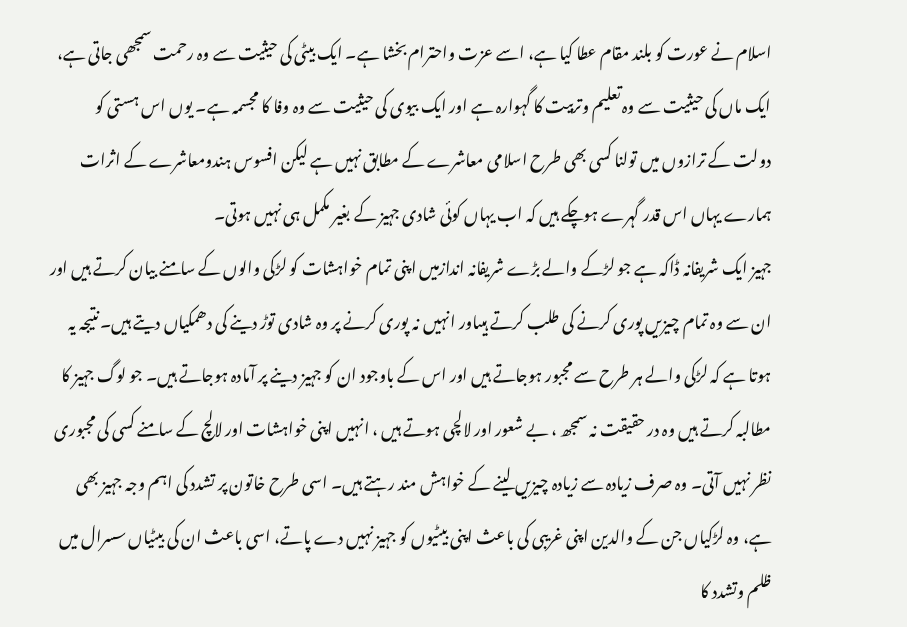اسلام نے عورت کو بلند مقام عطا کیا ہے، اسے عزت واحترام بخشا ہے۔ ایک بیٹی کی حیثیت سے وہ رحمت سمجھی جاتی ہے، ایک ماں کی حیثیت سے وہ تعلیم وتربیت کا گہوارہ ہے اور ایک بیوی کی حیثیت سے وہ وفا کا مجسمہ ہے۔ یوں اس ہستی کو دولت کے ترازوں میں تولنا کسی بھی طرح اسلامی معاشرے کے مطابق نہیں ہے لیکن افسوس ہندومعاشرے کے اثرات ہمارے یہاں اس قدر گہرے ہوچکے ہیں کہ اب یہاں کوئی شادی جہیز کے بغیر مکمل ہی نہیں ہوتی۔
جہیز ایک شریفانہ ڈاکہ ہے جو لڑکے والے بڑے شریفانہ اندازمیں اپنی تمام خواہشات کو لڑکی والوں کے سامنے بیان کرتے ہیں اور ان سے وہ تمام چیزیں پوری کرنے کی طلب کرتے ہیںاور انہیں نہ پوری کرنے پر وہ شادی توڑ دینے کی دھمکیاں دیتے ہیں۔ نتیجہ یہ ہوتا ہے کہ لڑکی والے ہر طرح سے مجبور ہوجاتے ہیں اور اس کے باوجود ان کو جہیز دینے پر آمادہ ہوجاتے ہیں۔ جو لوگ جہیز کا مطالبہ کرتے ہیں وہ در حقیقت نہ سمجھ ، بے شعور اور لالچی ہوتے ہیں ، انہیں اپنی خواہشات اور لالچ کے سامنے کسی کی مجبوری نظر نہیں آتی۔ وہ صرف زیادہ سے زیادہ چیزیں لینے کے خواہش مند رہتے ہیں۔ اسی طرح خاتون پر تشدد کی اہم وجہ جہیز بھی ہے، وہ لڑکیاں جن کے والدین اپنی غریبی کی باعث اپنی بیٹیوں کو جہیز نہیں دے پاتے، اسی باعث ان کی بیٹیاں سسرال میں ظلم وتشدد کا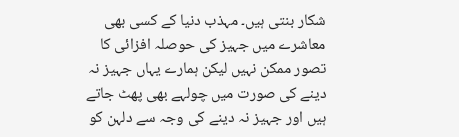شکار بنتی ہیں۔ مہذب دنیا کے کسی بھی معاشرے میں جہیز کی حوصلہ افزائی کا تصور ممکن نہیں لیکن ہمارے یہاں جہیز نہ دینے کی صورت میں چولہے بھی پھٹ جاتے ہیں اور جہیز نہ دینے کی وجہ سے دلہن کو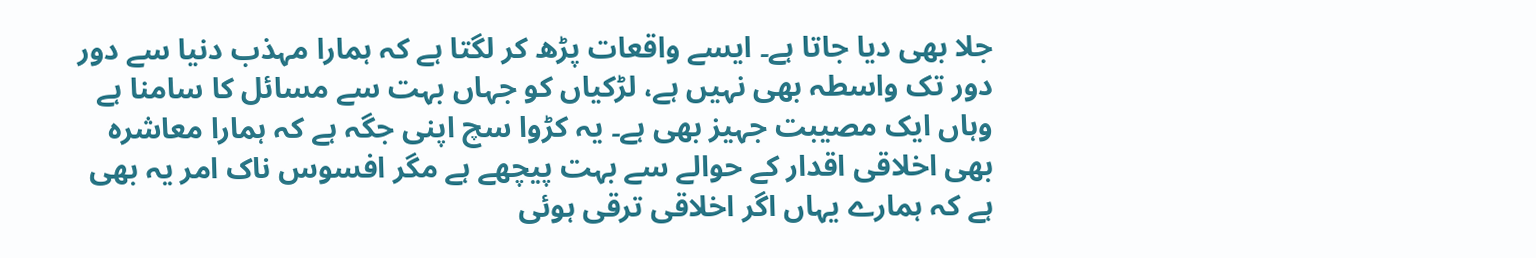جلا بھی دیا جاتا ہے۔ ایسے واقعات پڑھ کر لگتا ہے کہ ہمارا مہذب دنیا سے دور دور تک واسطہ بھی نہیں ہے، لڑکیاں کو جہاں بہت سے مسائل کا سامنا ہے وہاں ایک مصیبت جہیز بھی ہے۔ یہ کڑوا سچ اپنی جگہ ہے کہ ہمارا معاشرہ بھی اخلاقی اقدار کے حوالے سے بہت پیچھے ہے مگر افسوس ناک امر یہ بھی ہے کہ ہمارے یہاں اگر اخلاقی ترقی ہوئی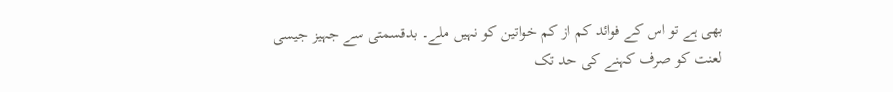بھی ہے تو اس کے فوائد کم از کم خواتین کو نہیں ملے۔ بدقسمتی سے جہیز جیسی لعنت کو صرف کہنے کی حد تک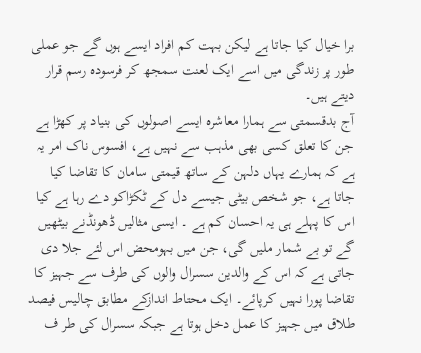برا خیال کیا جاتا ہے لیکن بہت کم افراد ایسے ہوں گے جو عملی طور پر زندگی میں اسے ایک لعنت سمجھ کر فرسودہ رسم قرار دیتے ہیں۔
آج بدقسمتی سے ہمارا معاشرہ ایسے اصولوں کی بنیاد پر کھڑا ہے جن کا تعلق کسی بھی مذہب سے نہیں ہے، افسوس ناک امر یہ ہے کہ ہمارے یہاں دلہن کے ساتھ قیمتی سامان کا تقاضا کیا جاتا ہے، جو شخص بیٹی جیسے دل کے ٹکڑاکو دے رہا ہے کیا اس کا پہلے ہی یہ احسان کم ہے ۔ ایسی مثالیں ڈھونڈنے بیٹھیں گے تو بے شمار ملیں گی، جن میں بہومحض اس لئے جلا دی جاتی ہے کہ اس کے والدین سسرال والوں کی طرف سے جہیز کا تقاضا پورا نہیں کرپائے۔ ایک محتاط اندازکے مطابق چالیس فیصد طلاق میں جہیز کا عمل دخل ہوتا ہے جبکہ سسرال کی طر ف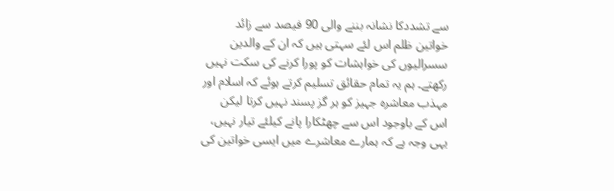سے تشددکا نشانہ بننے والی 90 فیصد سے زائد خواتین ظلم اس لئے سہتی ہیں کہ ان کے والدین سسرالیوں کی خواہشات کو پورا کرنے کی سکت نہیں رکھتے۔ ہم یہ تمام حقائق تسلیم کرتے ہوئے کہ اسلام اور مہذب معاشرہ جہیز کو ہر گز پسند نہیں کرتا لیکن اس کے باوجود اس سے چھٹکارا پانے کیلئے تیار نہیں، یہی وجہ ہے کہ ہمارے معاشرے میں ایسی خواتین کی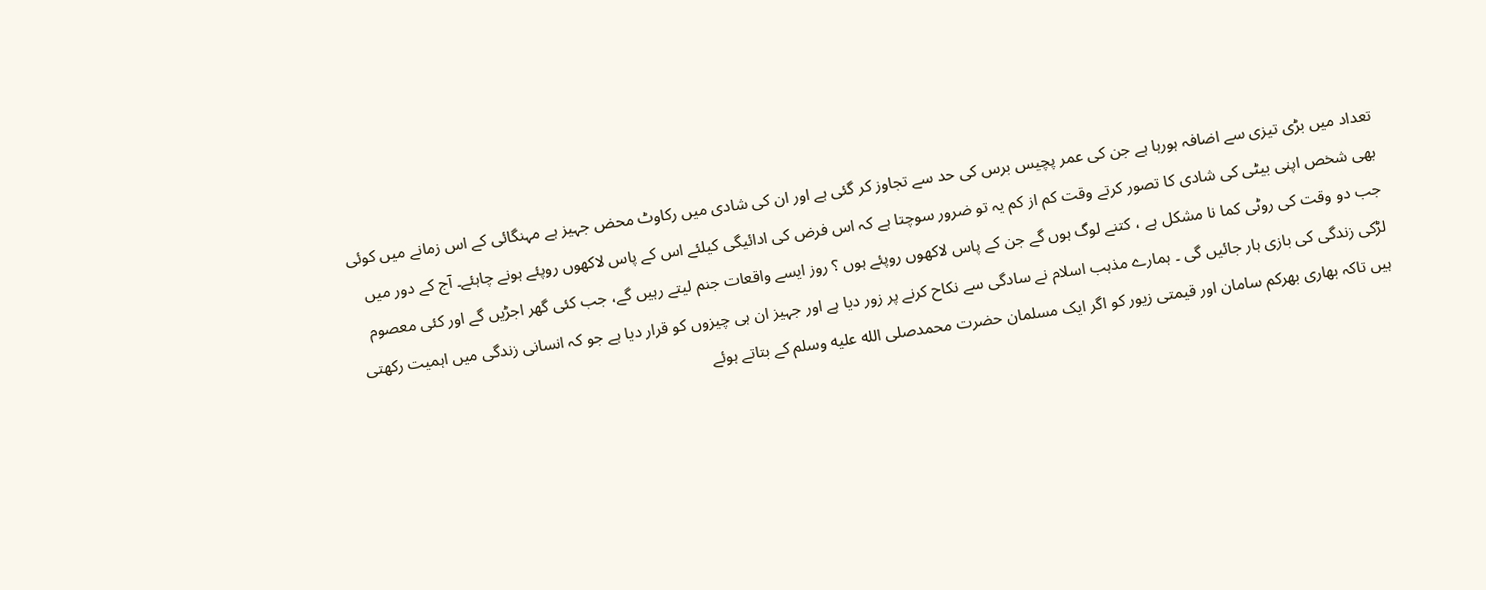تعداد میں بڑی تیزی سے اضافہ ہورہا ہے جن کی عمر پچیس برس کی حد سے تجاوز کر گئی ہے اور ان کی شادی میں رکاوٹ محض جہیز ہے مہنگائی کے اس زمانے میں کوئی بھی شخص اپنی بیٹی کی شادی کا تصور کرتے وقت کم از کم یہ تو ضرور سوچتا ہے کہ اس فرض کی ادائیگی کیلئے اس کے پاس لاکھوں روپئے ہونے چاہئے۔ آج کے دور میں جب دو وقت کی روٹی کما نا مشکل ہے ، کتنے لوگ ہوں گے جن کے پاس لاکھوں روپئے ہوں ؟ روز ایسے واقعات جنم لیتے رہیں گے، جب کئی گھر اجڑیں گے اور کئی معصوم لڑکی زندگی کی بازی ہار جائیں گی ۔ ہمارے مذہب اسلام نے سادگی سے نکاح کرنے پر زور دیا ہے اور جہیز ان ہی چیزوں کو قرار دیا ہے جو کہ انسانی زندگی میں اہمیت رکھتی ہیں تاکہ بھاری بھرکم سامان اور قیمتی زیور کو اگر ایک مسلمان حضرت محمدصلى الله عليه وسلم کے بتاتے ہوئے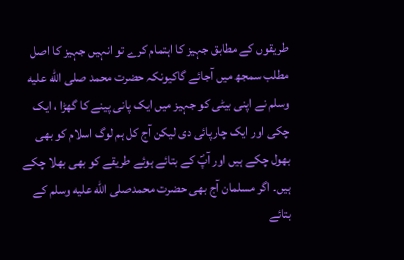طریقوں کے مطابق جہیز کا اہتمام کرے تو انہیں جہیز کا اصل مطلب سمجھ میں آجائے گاکیونکہ حضرت محمد صلى الله عليه وسلم نے اپنی بیٹی کو جہیز میں ایک پانی پینے کا گھڑا ، ایک چکی اور ایک چارپائی دی لیکن آج کل ہم لوگ اسلام کو بھی بھول چکے ہیں اور آپؐ کے بتائے ہوئے طریقے کو بھی بھلا چکے ہیں۔ اگر مسلمان آج بھی حضرت محمدصلى الله عليه وسلم کے بتائے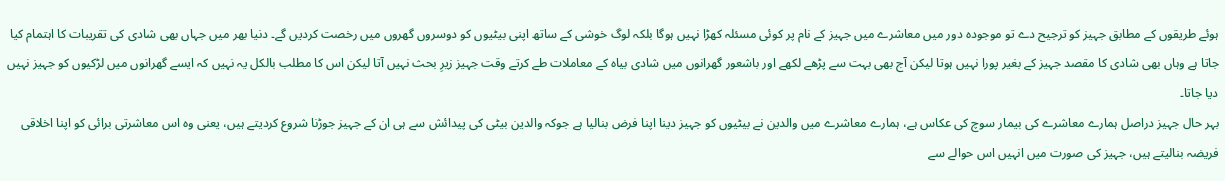ہوئے طریقوں کے مطابق جہیز کو ترجیح دے تو موجودہ دور میں معاشرے میں جہیز کے نام پر کوئی مسئلہ کھڑا نہیں ہوگا بلکہ لوگ خوشی کے ساتھ اپنی بیٹیوں کو دوسروں گھروں میں رخصت کردیں گے۔ دنیا بھر میں جہاں بھی شادی کی تقریبات کا اہتمام کیا جاتا ہے وہاں بھی شادی کا مقصد جہیز کے بغیر پورا نہیں ہوتا لیکن آج بھی بہت سے پڑھے لکھے اور باشعور گھرانوں میں شادی بیاہ کے معاملات طے کرتے وقت جہیز زیرِ بحث نہیں آتا لیکن اس کا مطلب بالکل یہ نہیں کہ ایسے گھرانوں میں لڑکیوں کو جہیز نہیں دیا جاتا۔
بہر حال جہیز دراصل ہمارے معاشرے کی بیمار سوچ کی عکاس ہے، ہمارے معاشرے میں والدین نے بیٹیوں کو جہیز دینا اپنا فرض بنالیا ہے جوکہ والدین بیٹی کی پیدائش سے ہی ان کے جہیز جوڑنا شروع کردیتے ہیں، یعنی وہ اس معاشرتی برائی کو اپنا اخلاقی فریضہ بنالیتے ہیں، جہیز کی صورت میں انہیں اس حوالے سے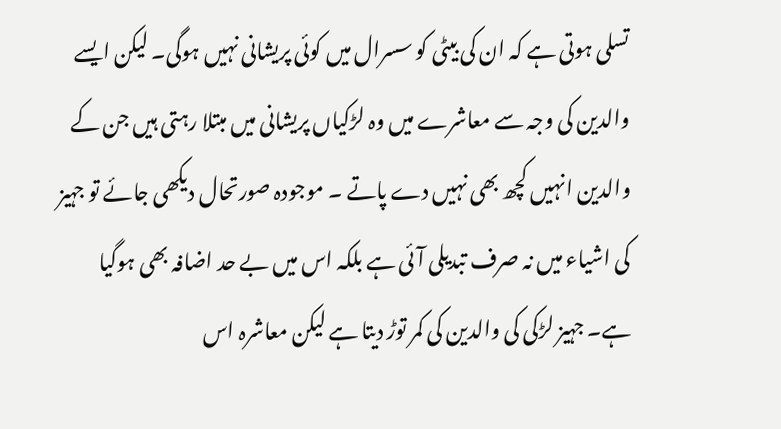تسلی ہوتی ہے کہ ان کی بیٹی کو سسرال میں کوئی پریشانی نہیں ہوگی۔ لیکن ایسے والدین کی وجہ سے معاشرے میں وہ لڑکیاں پریشانی میں مبتلا رہتی ہیں جن کے والدین انہیں کچھ بھی نہیں دے پاتے ۔ موجودہ صورتحال دیکھی جائے تو جہیز کی اشیاء میں نہ صرف تبدیلی آئی ہے بلکہ اس میں بے حد اضافہ بھی ہوگیا ہے۔ جہیز لڑکی کی والدین کی کمر توڑ دیتا ہے لیکن معاشرہ اس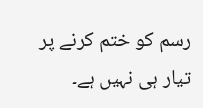رسم کو ختم کرنے پر تیار ہی نہیں ہے۔